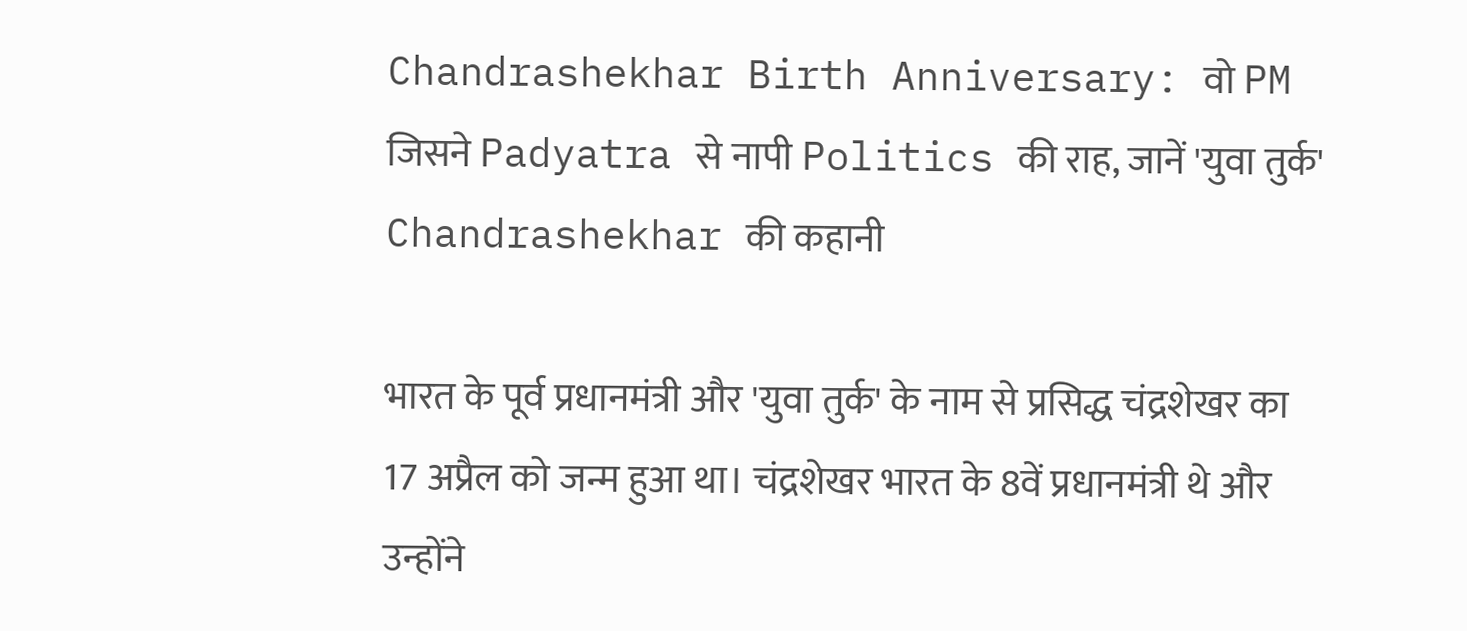Chandrashekhar Birth Anniversary: वो PM जिसने Padyatra से नापी Politics की राह, जानें 'युवा तुर्क' Chandrashekhar की कहानी

भारत के पूर्व प्रधानमंत्री और 'युवा तुर्क' के नाम से प्रसिद्ध चंद्रशेखर का 17 अप्रैल को जन्म हुआ था। चंद्रशेखर भारत के 8वें प्रधानमंत्री थे और उन्होंने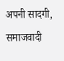अपनी सादगी, समाजवादी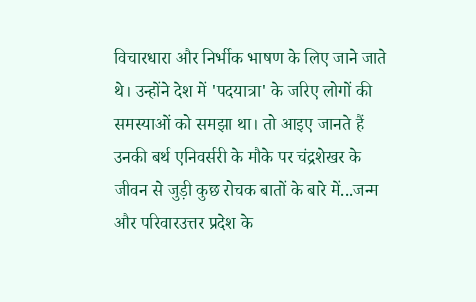विचारधारा और निर्भीक भाषण के लिए जाने जाते थे। उन्होंने देश में 'पदयात्रा' के जरिए लोगों की समस्याओं को समझा था। तो आइए जानते हैं उनकी बर्थ एनिवर्सरी के मौके पर चंद्रशेखर के जीवन से जुड़ी कुछ रोचक बातों के बारे में...जन्म और परिवारउत्तर प्रदेश के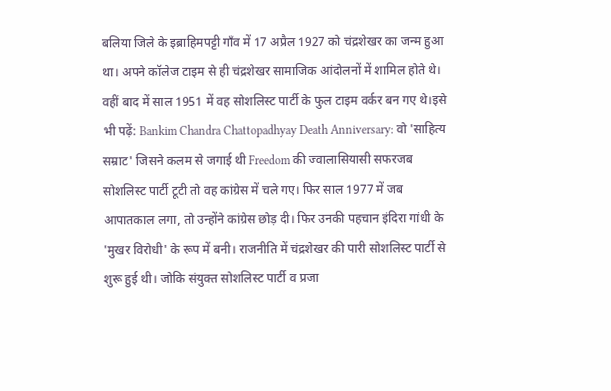बलिया जिले के इब्राहिमपट्टी गाँव में 17 अप्रैल 1927 को चंद्रशेखर का जन्म हुआ था। अपने कॉलेज टाइम से ही चंद्रशेखर सामाजिक आंदोलनों में शामिल होते थे। वहीं बाद में साल 1951 में वह सोशलिस्ट पार्टी के फुल टाइम वर्कर बन गए थे।इसे भी पढ़ें: Bankim Chandra Chattopadhyay Death Anniversary: वो 'साहित्य सम्राट' जिसने कलम से जगाई थी Freedom की ज्वालासियासी सफरजब सोशलिस्ट पार्टी टूटी तो वह कांग्रेस में चले गए। फिर साल 1977 में जब आपातकाल लगा, तो उन्होंने कांग्रेस छोड़ दी। फिर उनकी पहचान इंदिरा गांधी के 'मुखर विरोधी' के रूप में बनी। राजनीति में चंद्रशेखर की पारी सोशलिस्ट पार्टी से शुरू हुई थी। जोकि संयुक्त सोशलिस्ट पार्टी व प्रजा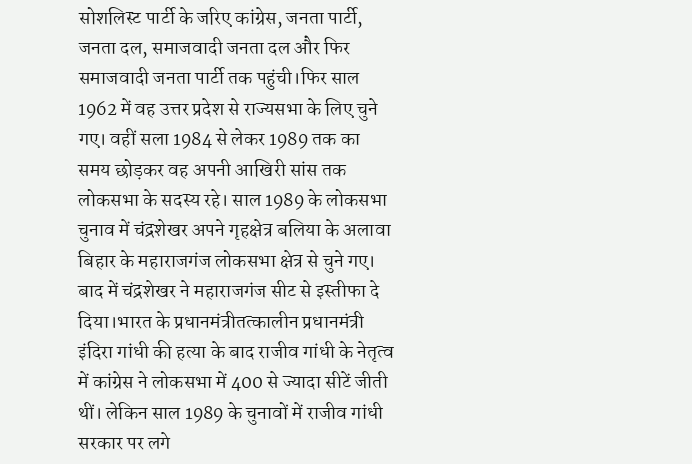सोशलिस्ट पार्टी के जरिए कांग्रेस, जनता पार्टी, जनता दल, समाजवादी जनता दल और फिर समाजवादी जनता पार्टी तक पहुंची।फिर साल 1962 में वह उत्तर प्रदेश से राज्यसभा के लिए चुने गए। वहीं सला 1984 से लेकर 1989 तक का समय छोड़कर वह अपनी आखिरी सांस तक लोकसभा के सदस्य रहे। साल 1989 के लोकसभा चुनाव में चंद्रशेखर अपने गृहक्षेत्र बलिया के अलावा बिहार के महाराजगंज लोकसभा क्षेत्र से चुने गए। बाद में चंद्रशेखर ने महाराजगंज सीट से इस्तीफा दे दिया।भारत के प्रधानमंत्रीतत्कालीन प्रधानमंत्री इंदिरा गांधी की हत्या के बाद राजीव गांधी के नेतृत्व में कांग्रेस ने लोकसभा में 400 से ज्यादा सीटें जीती थीं। लेकिन साल 1989 के चुनावों में राजीव गांधी सरकार पर लगे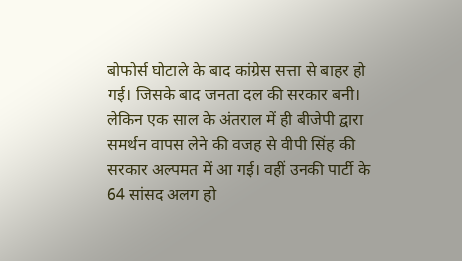बोफोर्स घोटाले के बाद कांग्रेस सत्ता से बाहर हो गई। जिसके बाद जनता दल की सरकार बनी। लेकिन एक साल के अंतराल में ही बीजेपी द्वारा समर्थन वापस लेने की वजह से वीपी सिंह की सरकार अल्पमत में आ गई। वहीं उनकी पार्टी के 64 सांसद अलग हो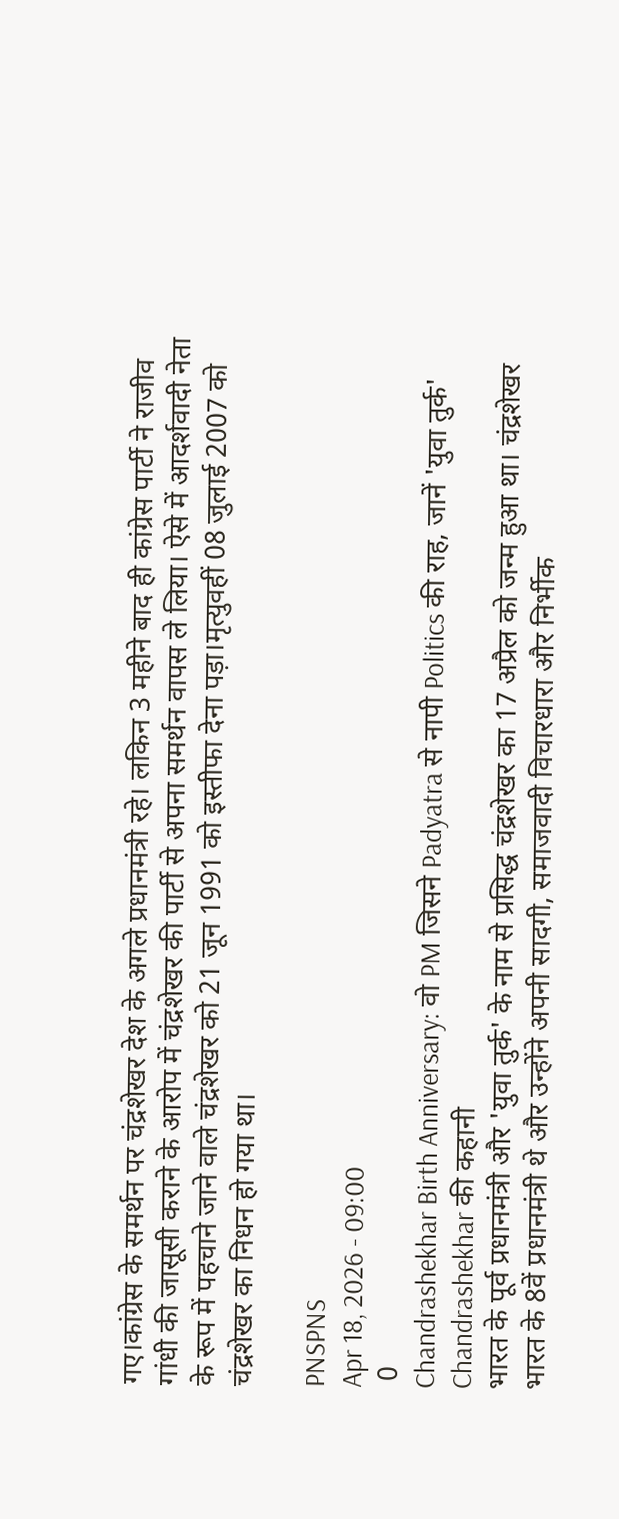गए।कांग्रेस के समर्थन पर चंद्रशेखर देश के अगले प्रधानमंत्री रहे। लकिन 3 महीने बाद ही कांग्रेस पार्टी ने राजीव गांधी की जासूसी कराने के आरोप में चंद्रशेखर की पार्टी से अपना समर्थन वापस ले लिया। ऐसे में आदर्शवादी नेता के रूप में पहचाने जाने वाले चंद्रशेखर को 21 जून 1991 को इस्तीफा देना पड़ा।मृत्युवहीं 08 जुलाई 2007 को चंद्रशेखर का निधन हो गया था।

PNSPNS
Apr 18, 2026 - 09:00
 0
Chandrashekhar Birth Anniversary: वो PM जिसने Padyatra से नापी Politics की राह, जानें 'युवा तुर्क' Chandrashekhar की कहानी
भारत के पूर्व प्रधानमंत्री और 'युवा तुर्क' के नाम से प्रसिद्ध चंद्रशेखर का 17 अप्रैल को जन्म हुआ था। चंद्रशेखर भारत के 8वें प्रधानमंत्री थे और उन्होंने अपनी सादगी, समाजवादी विचारधारा और निर्भीक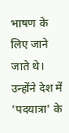भाषण के लिए जाने जाते थे। उन्होंने देश में 'पदयात्रा' के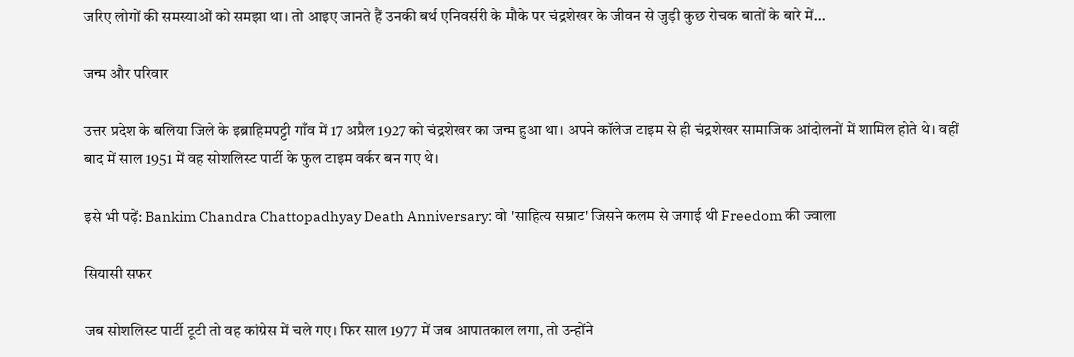जरिए लोगों की समस्याओं को समझा था। तो आइए जानते हैं उनकी बर्थ एनिवर्सरी के मौके पर चंद्रशेखर के जीवन से जुड़ी कुछ रोचक बातों के बारे में...

जन्म और परिवार

उत्तर प्रदेश के बलिया जिले के इब्राहिमपट्टी गाँव में 17 अप्रैल 1927 को चंद्रशेखर का जन्म हुआ था। अपने कॉलेज टाइम से ही चंद्रशेखर सामाजिक आंदोलनों में शामिल होते थे। वहीं बाद में साल 1951 में वह सोशलिस्ट पार्टी के फुल टाइम वर्कर बन गए थे।

इसे भी पढ़ें: Bankim Chandra Chattopadhyay Death Anniversary: वो 'साहित्य सम्राट' जिसने कलम से जगाई थी Freedom की ज्वाला

सियासी सफर

जब सोशलिस्ट पार्टी टूटी तो वह कांग्रेस में चले गए। फिर साल 1977 में जब आपातकाल लगा, तो उन्होंने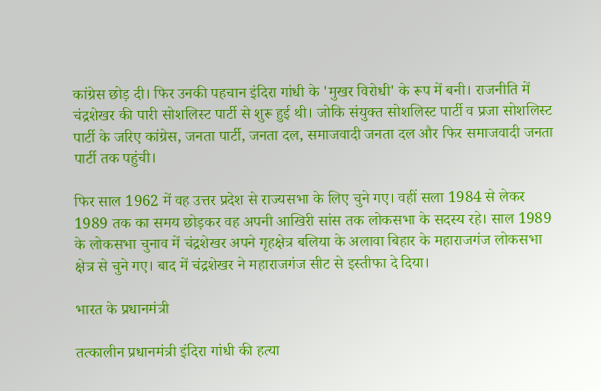कांग्रेस छोड़ दी। फिर उनकी पहचान इंदिरा गांधी के 'मुखर विरोधी' के रूप में बनी। राजनीति में चंद्रशेखर की पारी सोशलिस्ट पार्टी से शुरू हुई थी। जोकि संयुक्त सोशलिस्ट पार्टी व प्रजा सोशलिस्ट पार्टी के जरिए कांग्रेस, जनता पार्टी, जनता दल, समाजवादी जनता दल और फिर समाजवादी जनता पार्टी तक पहुंची।

फिर साल 1962 में वह उत्तर प्रदेश से राज्यसभा के लिए चुने गए। वहीं सला 1984 से लेकर 1989 तक का समय छोड़कर वह अपनी आखिरी सांस तक लोकसभा के सदस्य रहे। साल 1989 के लोकसभा चुनाव में चंद्रशेखर अपने गृहक्षेत्र बलिया के अलावा बिहार के महाराजगंज लोकसभा क्षेत्र से चुने गए। बाद में चंद्रशेखर ने महाराजगंज सीट से इस्तीफा दे दिया।

भारत के प्रधानमंत्री

तत्कालीन प्रधानमंत्री इंदिरा गांधी की हत्या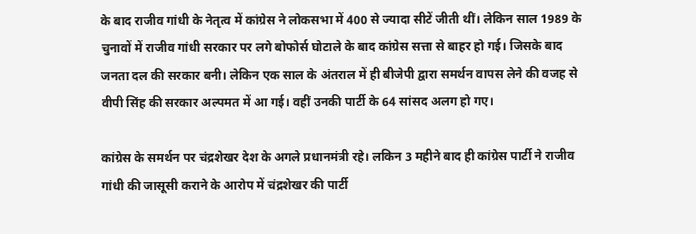के बाद राजीव गांधी के नेतृत्व में कांग्रेस ने लोकसभा में 400 से ज्यादा सीटें जीती थीं। लेकिन साल 1989 के चुनावों में राजीव गांधी सरकार पर लगे बोफोर्स घोटाले के बाद कांग्रेस सत्ता से बाहर हो गई। जिसके बाद जनता दल की सरकार बनी। लेकिन एक साल के अंतराल में ही बीजेपी द्वारा समर्थन वापस लेने की वजह से वीपी सिंह की सरकार अल्पमत में आ गई। वहीं उनकी पार्टी के 64 सांसद अलग हो गए।

कांग्रेस के समर्थन पर चंद्रशेखर देश के अगले प्रधानमंत्री रहे। लकिन 3 महीने बाद ही कांग्रेस पार्टी ने राजीव गांधी की जासूसी कराने के आरोप में चंद्रशेखर की पार्टी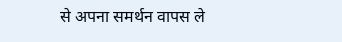से अपना समर्थन वापस ले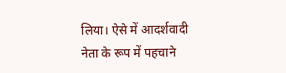लिया। ऐसे में आदर्शवादी नेता के रूप में पहचाने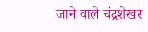जाने वाले चंद्रशेखर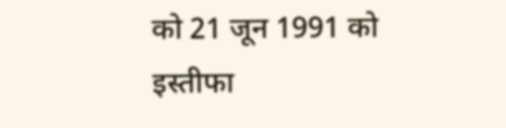को 21 जून 1991 को इस्तीफा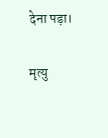देना पड़ा।

मृत्यु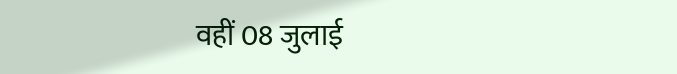वहीं 08 जुलाई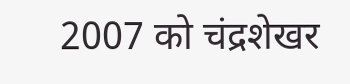2007 को चंद्रशेखर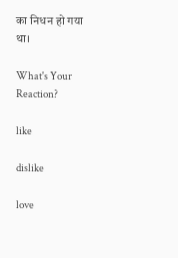का निधन हो गया था।

What's Your Reaction?

like

dislike

love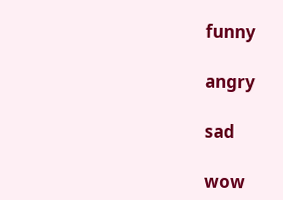funny

angry

sad

wow